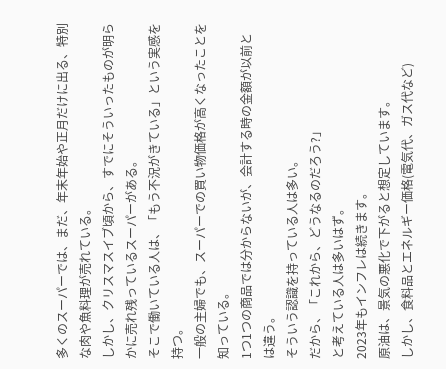多くのスーパーでは、まだ、年末年始や正月だけに出る、特別な肉や魚料理が売れている。
しかし、クリスマスイブ頃から、すでにそういったものが明らかに売れ残っているスーパーがある。
そこで働いている人は、「もう不況がきている」という実感を持つ。
一般の主婦でも、スーパーでの買い物価格が高くなったことを知っている。
1つ1つの商品では分からないが、会計する時の金額が以前とは違う。
そういう認識を持っている人は多い。
だから、「これから、どうなるのだろう?」
と考えている人は多いはず。
2023年もインフレは続きます。
原油は、景気の悪化で下がると想定しています。
しかし、食料品とエネルギー価格(電気代、ガス代など)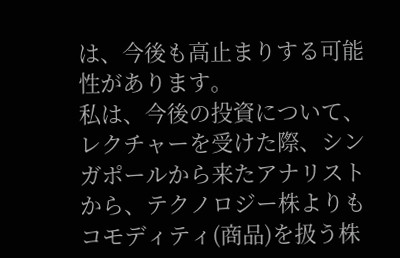は、今後も高止まりする可能性があります。
私は、今後の投資について、レクチャーを受けた際、シンガポールから来たアナリストから、テクノロジー株よりもコモディティ(商品)を扱う株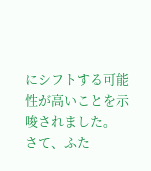にシフトする可能性が高いことを示唆されました。
さて、ふた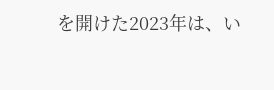を開けた2023年は、い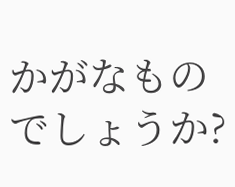かがなものでしょうか?